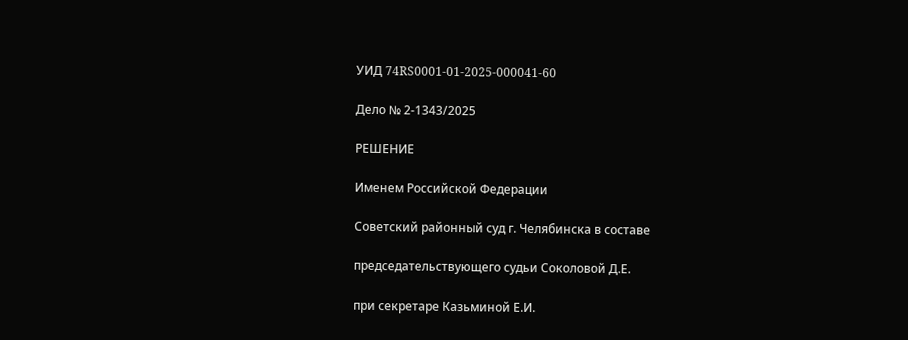УИД 74RS0001-01-2025-000041-60

Дело № 2-1343/2025

РЕШЕНИЕ

Именем Российской Федерации

Советский районный суд г. Челябинска в составе

председательствующего судьи Соколовой Д.Е.

при секретаре Казьминой Е.И.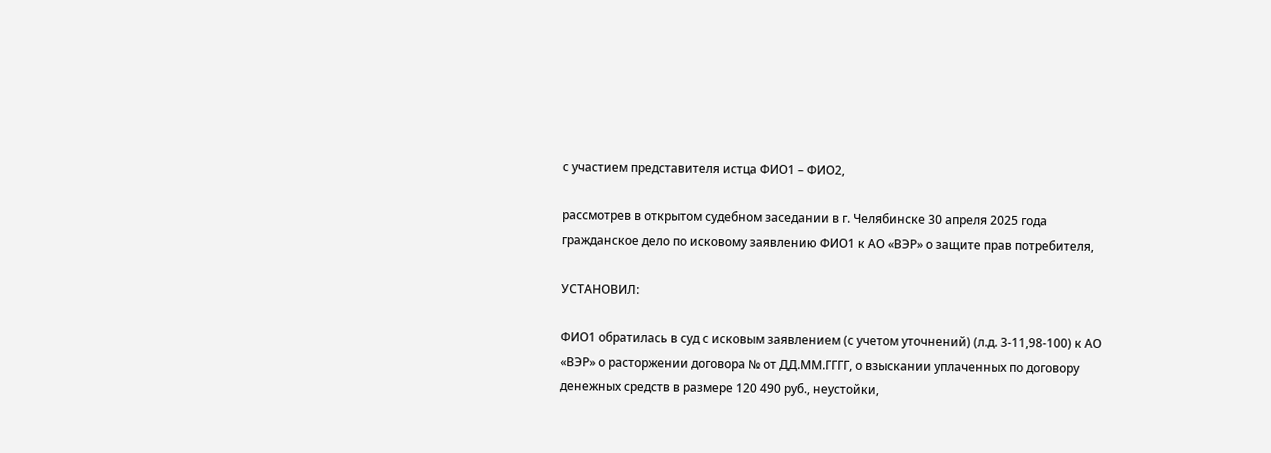с участием представителя истца ФИО1 – ФИО2,

рассмотрев в открытом судебном заседании в г. Челябинске 30 апреля 2025 года гражданское дело по исковому заявлению ФИО1 к АО «ВЭР» о защите прав потребителя,

УСТАНОВИЛ:

ФИО1 обратилась в суд с исковым заявлением (с учетом уточнений) (л.д. 3-11,98-100) к АО «ВЭР» о расторжении договора № от ДД.ММ.ГГГГ, о взыскании уплаченных по договору денежных средств в размере 120 490 руб., неустойки,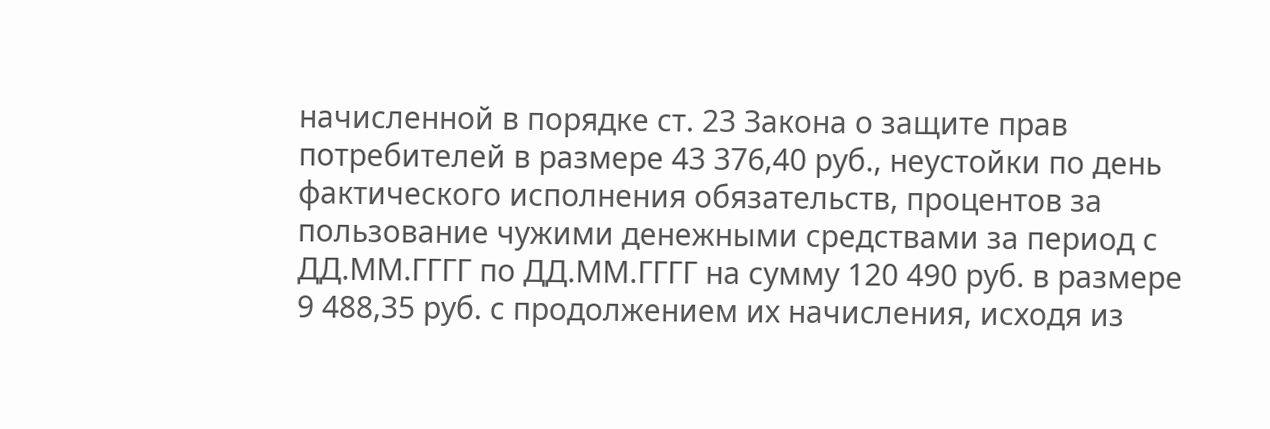начисленной в порядке ст. 23 Закона о защите прав потребителей в размере 43 376,40 руб., неустойки по день фактического исполнения обязательств, процентов за пользование чужими денежными средствами за период с ДД.ММ.ГГГГ по ДД.ММ.ГГГГ на сумму 120 490 руб. в размере 9 488,35 руб. с продолжением их начисления, исходя из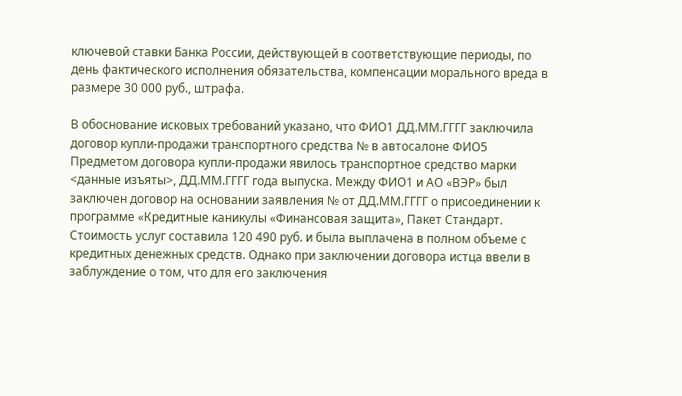ключевой ставки Банка России, действующей в соответствующие периоды, по день фактического исполнения обязательства, компенсации морального вреда в размере 30 000 руб., штрафа.

В обоснование исковых требований указано, что ФИО1 ДД.ММ.ГГГГ заключила договор купли-продажи транспортного средства № в автосалоне ФИО5 Предметом договора купли-продажи явилось транспортное средство марки <данные изъяты>, ДД.ММ.ГГГГ года выпуска. Между ФИО1 и АО «ВЭР» был заключен договор на основании заявления № от ДД.ММ.ГГГГ о присоединении к программе «Кредитные каникулы «Финансовая защита», Пакет Стандарт. Стоимость услуг составила 120 490 руб. и была выплачена в полном объеме с кредитных денежных средств. Однако при заключении договора истца ввели в заблуждение о том, что для его заключения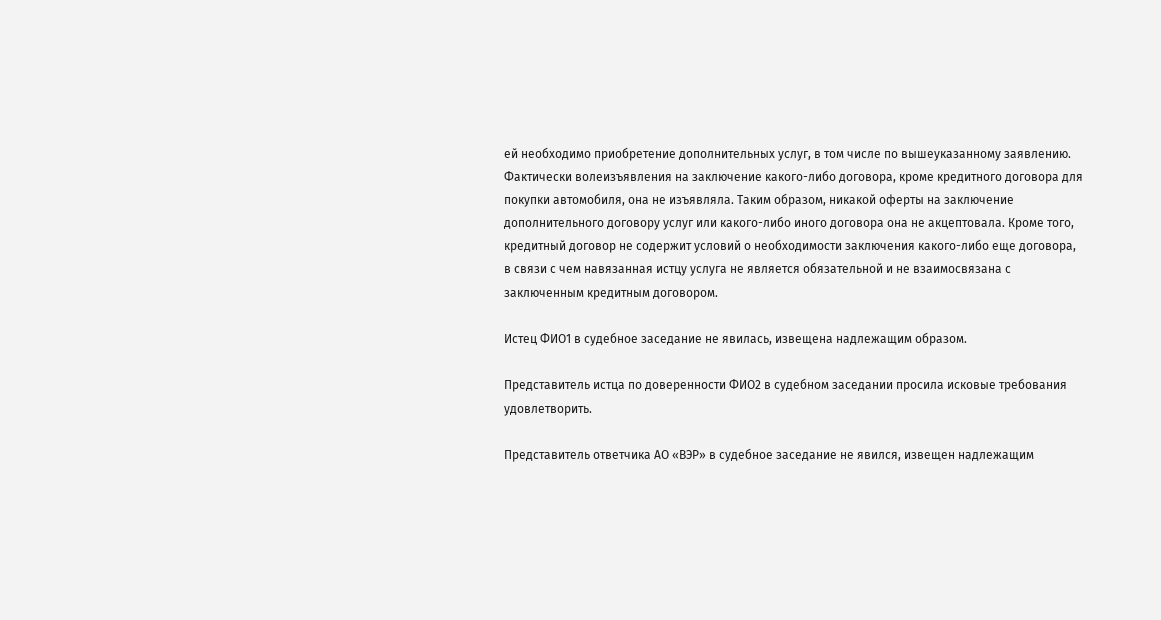ей необходимо приобретение дополнительных услуг, в том числе по вышеуказанному заявлению. Фактически волеизъявления на заключение какого-либо договора, кроме кредитного договора для покупки автомобиля, она не изъявляла. Таким образом, никакой оферты на заключение дополнительного договору услуг или какого-либо иного договора она не акцептовала. Кроме того, кредитный договор не содержит условий о необходимости заключения какого-либо еще договора, в связи с чем навязанная истцу услуга не является обязательной и не взаимосвязана с заключенным кредитным договором.

Истец ФИО1 в судебное заседание не явилась, извещена надлежащим образом.

Представитель истца по доверенности ФИО2 в судебном заседании просила исковые требования удовлетворить.

Представитель ответчика АО «ВЭР» в судебное заседание не явился, извещен надлежащим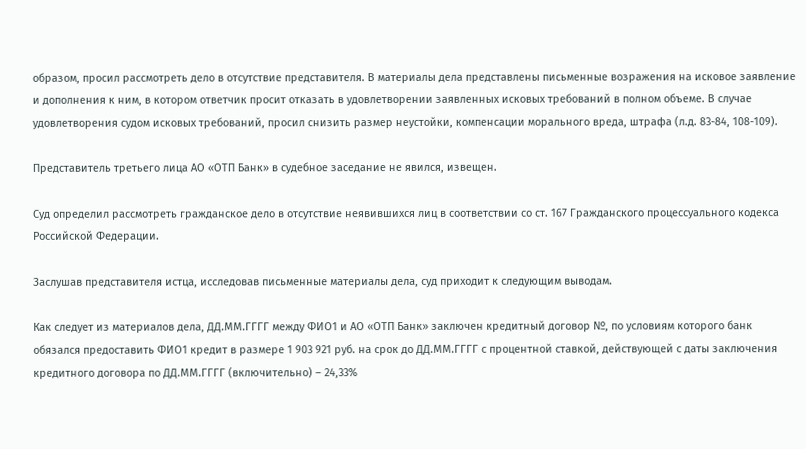образом, просил рассмотреть дело в отсутствие представителя. В материалы дела представлены письменные возражения на исковое заявление и дополнения к ним, в котором ответчик просит отказать в удовлетворении заявленных исковых требований в полном объеме. В случае удовлетворения судом исковых требований, просил снизить размер неустойки, компенсации морального вреда, штрафа (л.д. 83-84, 108-109).

Представитель третьего лица АО «ОТП Банк» в судебное заседание не явился, извещен.

Суд определил рассмотреть гражданское дело в отсутствие неявившихся лиц в соответствии со ст. 167 Гражданского процессуального кодекса Российской Федерации.

Заслушав представителя истца, исследовав письменные материалы дела, суд приходит к следующим выводам.

Как следует из материалов дела, ДД.ММ.ГГГГ между ФИО1 и АО «ОТП Банк» заключен кредитный договор №, по условиям которого банк обязался предоставить ФИО1 кредит в размере 1 903 921 руб. на срок до ДД.ММ.ГГГГ с процентной ставкой, действующей с даты заключения кредитного договора по ДД.ММ.ГГГГ (включительно) – 24,33%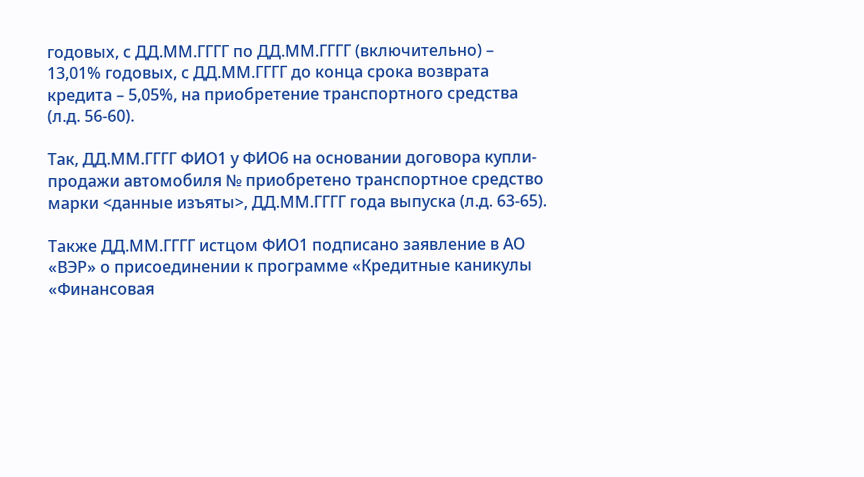годовых, с ДД.ММ.ГГГГ по ДД.ММ.ГГГГ (включительно) – 13,01% годовых, с ДД.ММ.ГГГГ до конца срока возврата кредита – 5,05%, на приобретение транспортного средства (л.д. 56-60).

Так, ДД.ММ.ГГГГ ФИО1 у ФИО6 на основании договора купли-продажи автомобиля № приобретено транспортное средство марки <данные изъяты>, ДД.ММ.ГГГГ года выпуска (л.д. 63-65).

Также ДД.ММ.ГГГГ истцом ФИО1 подписано заявление в АО «ВЭР» о присоединении к программе «Кредитные каникулы «Финансовая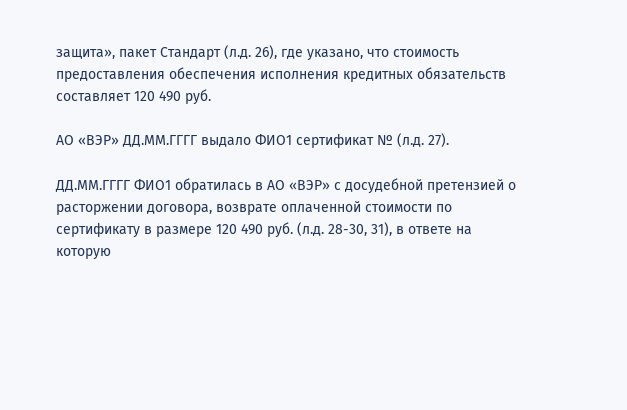защита», пакет Стандарт (л.д. 26), где указано, что стоимость предоставления обеспечения исполнения кредитных обязательств составляет 120 490 руб.

АО «ВЭР» ДД.ММ.ГГГГ выдало ФИО1 сертификат № (л.д. 27).

ДД.ММ.ГГГГ ФИО1 обратилась в АО «ВЭР» с досудебной претензией о расторжении договора, возврате оплаченной стоимости по сертификату в размере 120 490 руб. (л.д. 28-30, 31), в ответе на которую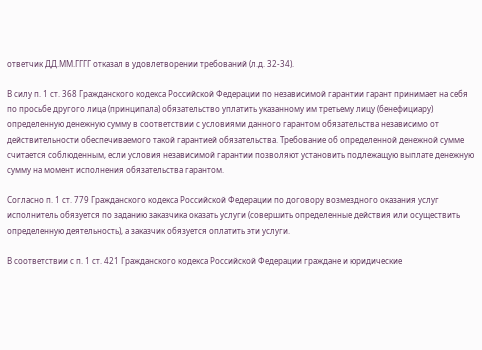ответчик ДД.ММ.ГГГГ отказал в удовлетворении требований (л.д. 32-34).

В силу п. 1 ст. 368 Гражданского кодекса Российской Федерации по независимой гарантии гарант принимает на себя по просьбе другого лица (принципала) обязательство уплатить указанному им третьему лицу (бенефициару) определенную денежную сумму в соответствии с условиями данного гарантом обязательства независимо от действительности обеспечиваемого такой гарантией обязательства. Требование об определенной денежной сумме считается соблюденным, если условия независимой гарантии позволяют установить подлежащую выплате денежную сумму на момент исполнения обязательства гарантом.

Согласно п. 1 ст. 779 Гражданского кодекса Российской Федерации по договору возмездного оказания услуг исполнитель обязуется по заданию заказчика оказать услуги (совершить определенные действия или осуществить определенную деятельность), а заказчик обязуется оплатить эти услуги.

В соответствии с п. 1 ст. 421 Гражданского кодекса Российской Федерации граждане и юридические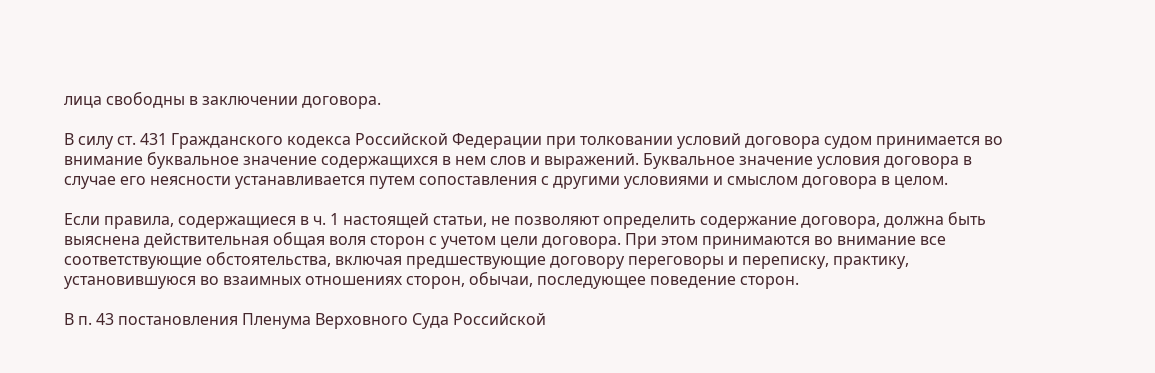лица свободны в заключении договора.

В силу ст. 431 Гражданского кодекса Российской Федерации при толковании условий договора судом принимается во внимание буквальное значение содержащихся в нем слов и выражений. Буквальное значение условия договора в случае его неясности устанавливается путем сопоставления с другими условиями и смыслом договора в целом.

Если правила, содержащиеся в ч. 1 настоящей статьи, не позволяют определить содержание договора, должна быть выяснена действительная общая воля сторон с учетом цели договора. При этом принимаются во внимание все соответствующие обстоятельства, включая предшествующие договору переговоры и переписку, практику, установившуюся во взаимных отношениях сторон, обычаи, последующее поведение сторон.

В п. 43 постановления Пленума Верховного Суда Российской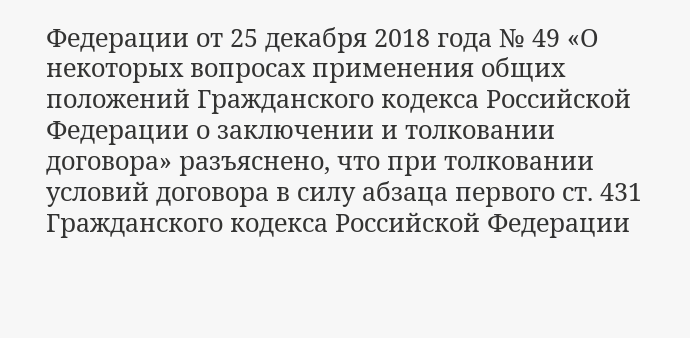Федерации от 25 декабря 2018 года № 49 «О некоторых вопросах применения общих положений Гражданского кодекса Российской Федерации о заключении и толковании договора» разъяснено, что при толковании условий договора в силу абзаца первого ст. 431 Гражданского кодекса Российской Федерации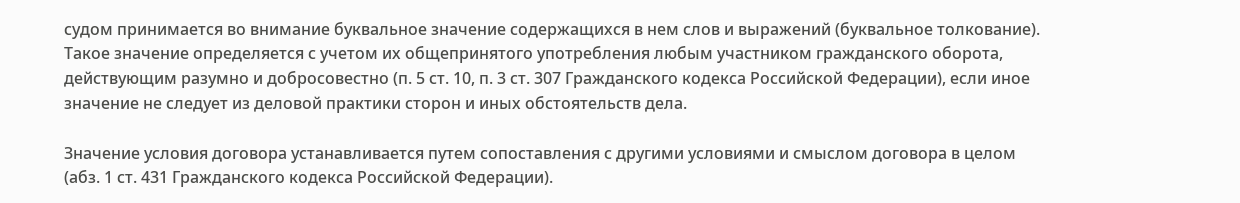судом принимается во внимание буквальное значение содержащихся в нем слов и выражений (буквальное толкование). Такое значение определяется с учетом их общепринятого употребления любым участником гражданского оборота, действующим разумно и добросовестно (п. 5 ст. 10, п. 3 ст. 307 Гражданского кодекса Российской Федерации), если иное значение не следует из деловой практики сторон и иных обстоятельств дела.

Значение условия договора устанавливается путем сопоставления с другими условиями и смыслом договора в целом (абз. 1 ст. 431 Гражданского кодекса Российской Федерации).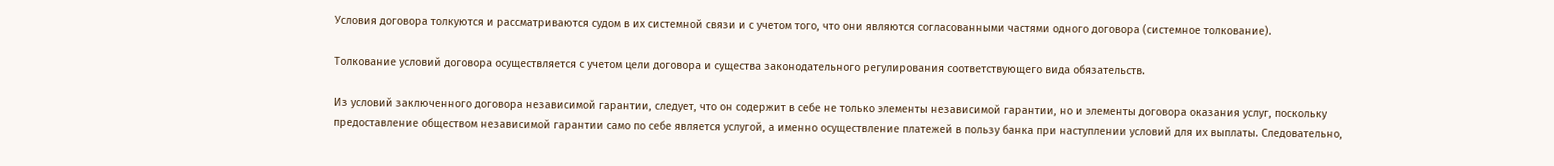Условия договора толкуются и рассматриваются судом в их системной связи и с учетом того, что они являются согласованными частями одного договора (системное толкование).

Толкование условий договора осуществляется с учетом цели договора и существа законодательного регулирования соответствующего вида обязательств.

Из условий заключенного договора независимой гарантии, следует, что он содержит в себе не только элементы независимой гарантии, но и элементы договора оказания услуг, поскольку предоставление обществом независимой гарантии само по себе является услугой, а именно осуществление платежей в пользу банка при наступлении условий для их выплаты. Следовательно,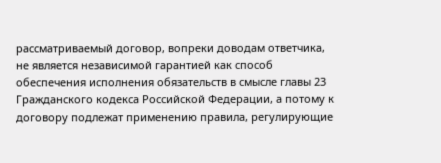рассматриваемый договор, вопреки доводам ответчика, не является независимой гарантией как способ обеспечения исполнения обязательств в смысле главы 23 Гражданского кодекса Российской Федерации, а потому к договору подлежат применению правила, регулирующие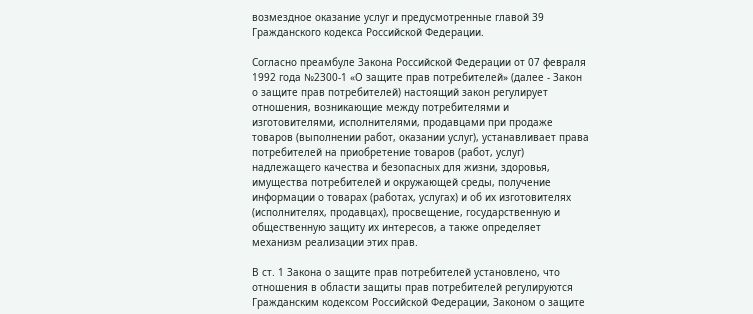возмездное оказание услуг и предусмотренные главой 39 Гражданского кодекса Российской Федерации.

Согласно преамбуле Закона Российской Федерации от 07 февраля 1992 года №2300-1 «О защите прав потребителей» (далее - Закон о защите прав потребителей) настоящий закон регулирует отношения, возникающие между потребителями и изготовителями, исполнителями, продавцами при продаже товаров (выполнении работ, оказании услуг), устанавливает права потребителей на приобретение товаров (работ, услуг) надлежащего качества и безопасных для жизни, здоровья, имущества потребителей и окружающей среды, получение информации о товарах (работах, услугах) и об их изготовителях (исполнителях, продавцах), просвещение, государственную и общественную защиту их интересов, а также определяет механизм реализации этих прав.

В ст. 1 Закона о защите прав потребителей установлено, что отношения в области защиты прав потребителей регулируются Гражданским кодексом Российской Федерации, Законом о защите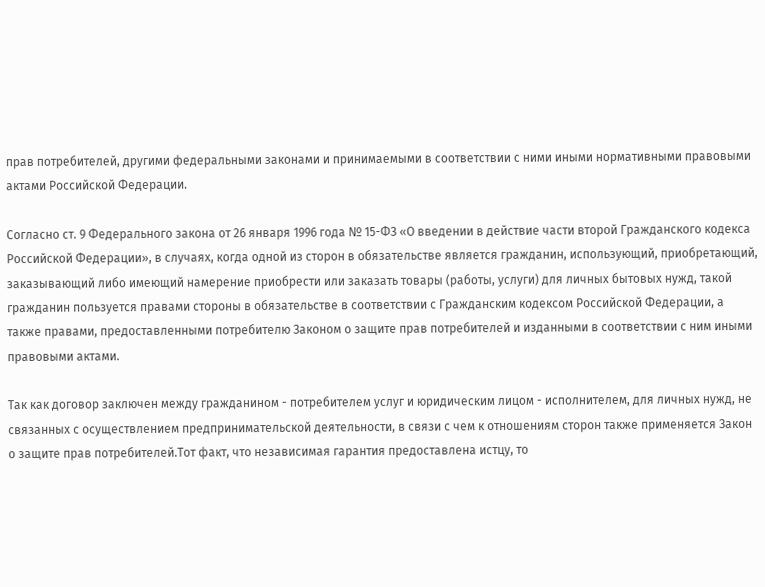прав потребителей, другими федеральными законами и принимаемыми в соответствии с ними иными нормативными правовыми актами Российской Федерации.

Согласно ст. 9 Федерального закона от 26 января 1996 года № 15-ФЗ «О введении в действие части второй Гражданского кодекса Российской Федерации», в случаях, когда одной из сторон в обязательстве является гражданин, использующий, приобретающий, заказывающий либо имеющий намерение приобрести или заказать товары (работы, услуги) для личных бытовых нужд, такой гражданин пользуется правами стороны в обязательстве в соответствии с Гражданским кодексом Российской Федерации, а также правами, предоставленными потребителю Законом о защите прав потребителей и изданными в соответствии с ним иными правовыми актами.

Так как договор заключен между гражданином - потребителем услуг и юридическим лицом - исполнителем, для личных нужд, не связанных с осуществлением предпринимательской деятельности, в связи с чем к отношениям сторон также применяется Закон о защите прав потребителей.Тот факт, что независимая гарантия предоставлена истцу, то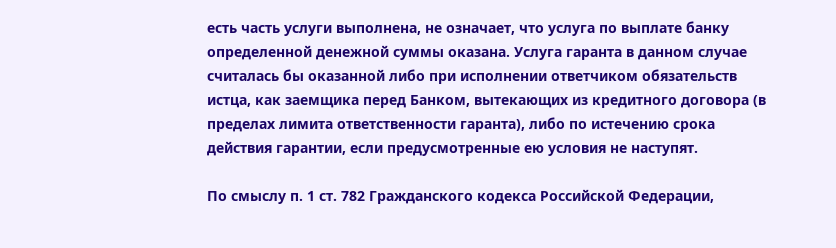есть часть услуги выполнена, не означает, что услуга по выплате банку определенной денежной суммы оказана. Услуга гаранта в данном случае считалась бы оказанной либо при исполнении ответчиком обязательств истца, как заемщика перед Банком, вытекающих из кредитного договора (в пределах лимита ответственности гаранта), либо по истечению срока действия гарантии, если предусмотренные ею условия не наступят.

По смыслу п. 1 ст. 782 Гражданского кодекса Российской Федерации,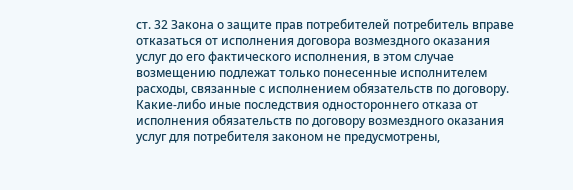ст. 32 Закона о защите прав потребителей потребитель вправе отказаться от исполнения договора возмездного оказания услуг до его фактического исполнения, в этом случае возмещению подлежат только понесенные исполнителем расходы, связанные с исполнением обязательств по договору. Какие-либо иные последствия одностороннего отказа от исполнения обязательств по договору возмездного оказания услуг для потребителя законом не предусмотрены,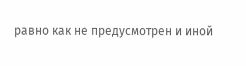равно как не предусмотрен и иной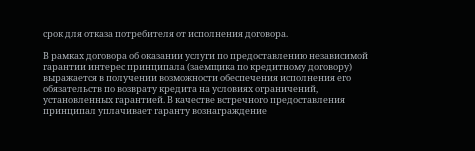срок для отказа потребителя от исполнения договора.

В рамках договора об оказании услуги по предоставлению независимой гарантии интерес принципала (заемщика по кредитному договору) выражается в получении возможности обеспечения исполнения его обязательств по возврату кредита на условиях ограничений, установленных гарантией. В качестве встречного предоставления принципал уплачивает гаранту вознаграждение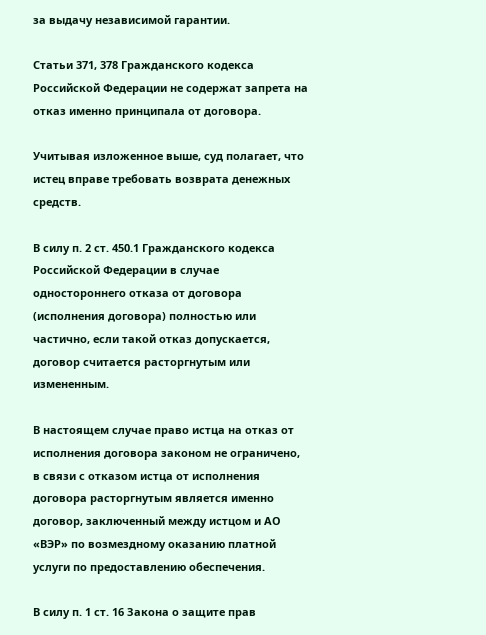за выдачу независимой гарантии.

Статьи 371, 378 Гражданского кодекса Российской Федерации не содержат запрета на отказ именно принципала от договора.

Учитывая изложенное выше, суд полагает, что истец вправе требовать возврата денежных средств.

В силу п. 2 ст. 450.1 Гражданского кодекса Российской Федерации в случае одностороннего отказа от договора (исполнения договора) полностью или частично, если такой отказ допускается, договор считается расторгнутым или измененным.

В настоящем случае право истца на отказ от исполнения договора законом не ограничено, в связи с отказом истца от исполнения договора расторгнутым является именно договор, заключенный между истцом и АО «ВЭР» по возмездному оказанию платной услуги по предоставлению обеспечения.

В силу п. 1 ст. 16 Закона о защите прав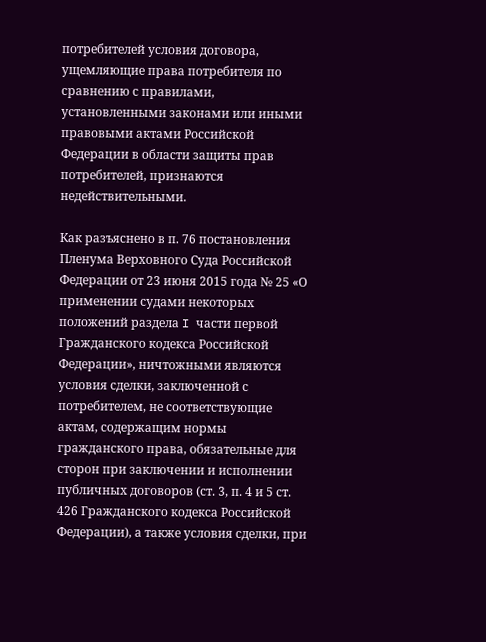потребителей условия договора, ущемляющие права потребителя по сравнению с правилами, установленными законами или иными правовыми актами Российской Федерации в области защиты прав потребителей, признаются недействительными.

Как разъяснено в п. 76 постановления Пленума Верховного Суда Российской Федерации от 23 июня 2015 года № 25 «О применении судами некоторых положений раздела I части первой Гражданского кодекса Российской Федерации», ничтожными являются условия сделки, заключенной с потребителем, не соответствующие актам, содержащим нормы гражданского права, обязательные для сторон при заключении и исполнении публичных договоров (ст. 3, п. 4 и 5 ст. 426 Гражданского кодекса Российской Федерации), а также условия сделки, при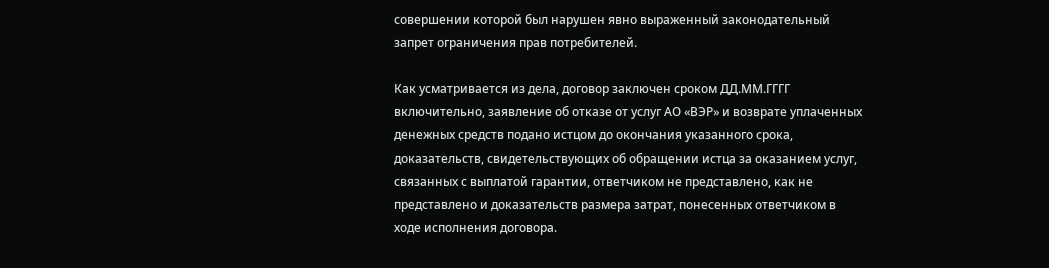совершении которой был нарушен явно выраженный законодательный запрет ограничения прав потребителей.

Как усматривается из дела, договор заключен сроком ДД.ММ.ГГГГ включительно, заявление об отказе от услуг АО «ВЭР» и возврате уплаченных денежных средств подано истцом до окончания указанного срока, доказательств, свидетельствующих об обращении истца за оказанием услуг, связанных с выплатой гарантии, ответчиком не представлено, как не представлено и доказательств размера затрат, понесенных ответчиком в ходе исполнения договора.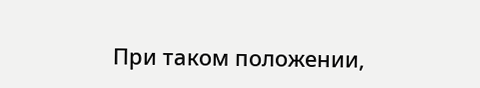При таком положении,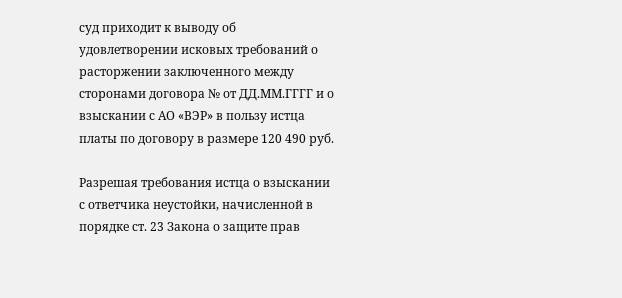суд приходит к выводу об удовлетворении исковых требований о расторжении заключенного между сторонами договора № от ДД.ММ.ГГГГ и о взыскании с АО «ВЭР» в пользу истца платы по договору в размере 120 490 руб.

Разрешая требования истца о взыскании с ответчика неустойки, начисленной в порядке ст. 23 Закона о защите прав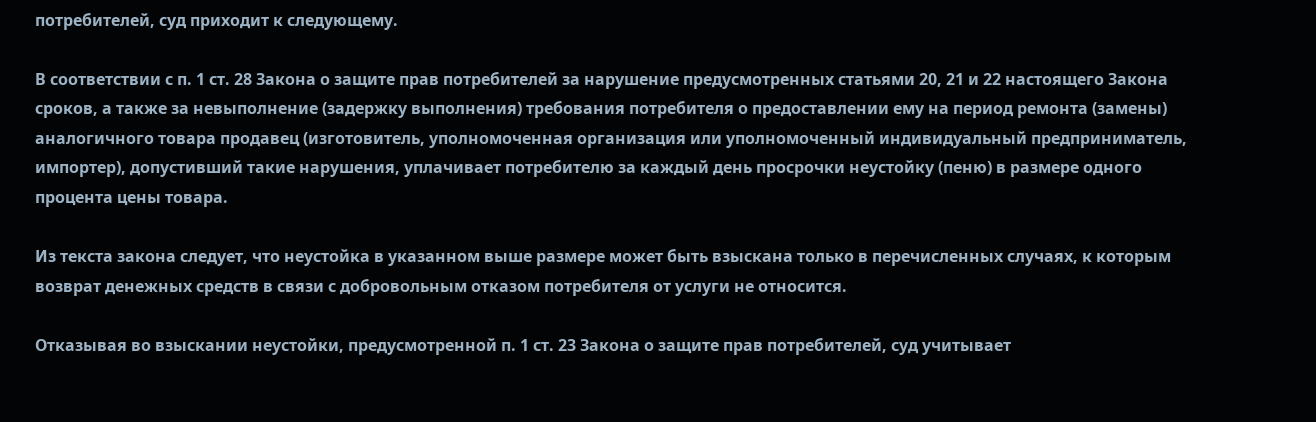потребителей, суд приходит к следующему.

В соответствии с п. 1 ст. 28 Закона о защите прав потребителей за нарушение предусмотренных статьями 20, 21 и 22 настоящего Закона сроков, а также за невыполнение (задержку выполнения) требования потребителя о предоставлении ему на период ремонта (замены) аналогичного товара продавец (изготовитель, уполномоченная организация или уполномоченный индивидуальный предприниматель, импортер), допустивший такие нарушения, уплачивает потребителю за каждый день просрочки неустойку (пеню) в размере одного процента цены товара.

Из текста закона следует, что неустойка в указанном выше размере может быть взыскана только в перечисленных случаях, к которым возврат денежных средств в связи с добровольным отказом потребителя от услуги не относится.

Отказывая во взыскании неустойки, предусмотренной п. 1 ст. 23 Закона о защите прав потребителей, суд учитывает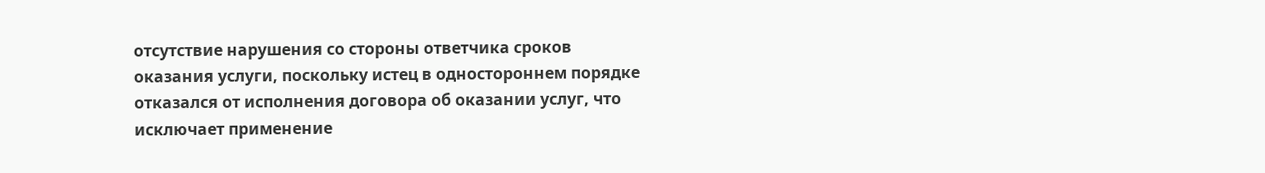отсутствие нарушения со стороны ответчика сроков оказания услуги, поскольку истец в одностороннем порядке отказался от исполнения договора об оказании услуг, что исключает применение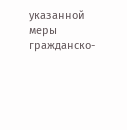указанной меры гражданско-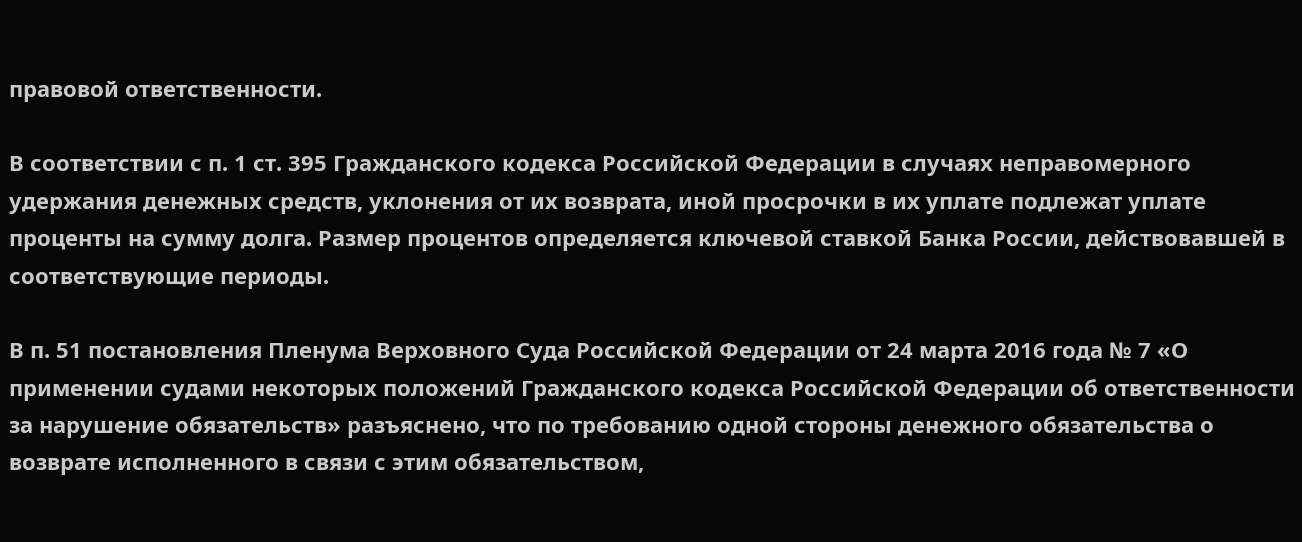правовой ответственности.

В соответствии с п. 1 ст. 395 Гражданского кодекса Российской Федерации в случаях неправомерного удержания денежных средств, уклонения от их возврата, иной просрочки в их уплате подлежат уплате проценты на сумму долга. Размер процентов определяется ключевой ставкой Банка России, действовавшей в соответствующие периоды.

В п. 51 постановления Пленума Верховного Суда Российской Федерации от 24 марта 2016 года № 7 «О применении судами некоторых положений Гражданского кодекса Российской Федерации об ответственности за нарушение обязательств» разъяснено, что по требованию одной стороны денежного обязательства о возврате исполненного в связи с этим обязательством,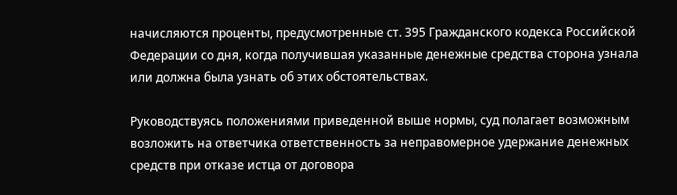начисляются проценты, предусмотренные ст. 395 Гражданского кодекса Российской Федерации со дня, когда получившая указанные денежные средства сторона узнала или должна была узнать об этих обстоятельствах.

Руководствуясь положениями приведенной выше нормы, суд полагает возможным возложить на ответчика ответственность за неправомерное удержание денежных средств при отказе истца от договора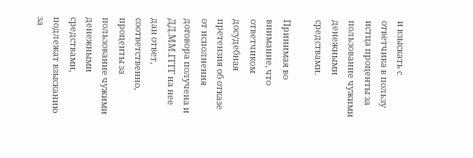и взыскать с ответчика в пользу истца проценты за пользование чужими денежными средствами.

Принимая во внимание, что ответчиком досудебная претензия об отказе от исполнения договора получена и ДД.ММ.ГГГГ на нее дан ответ, соответственно, проценты за пользование чужими денежными средствами, подлежат взысканию за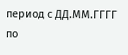период с ДД.ММ.ГГГГ по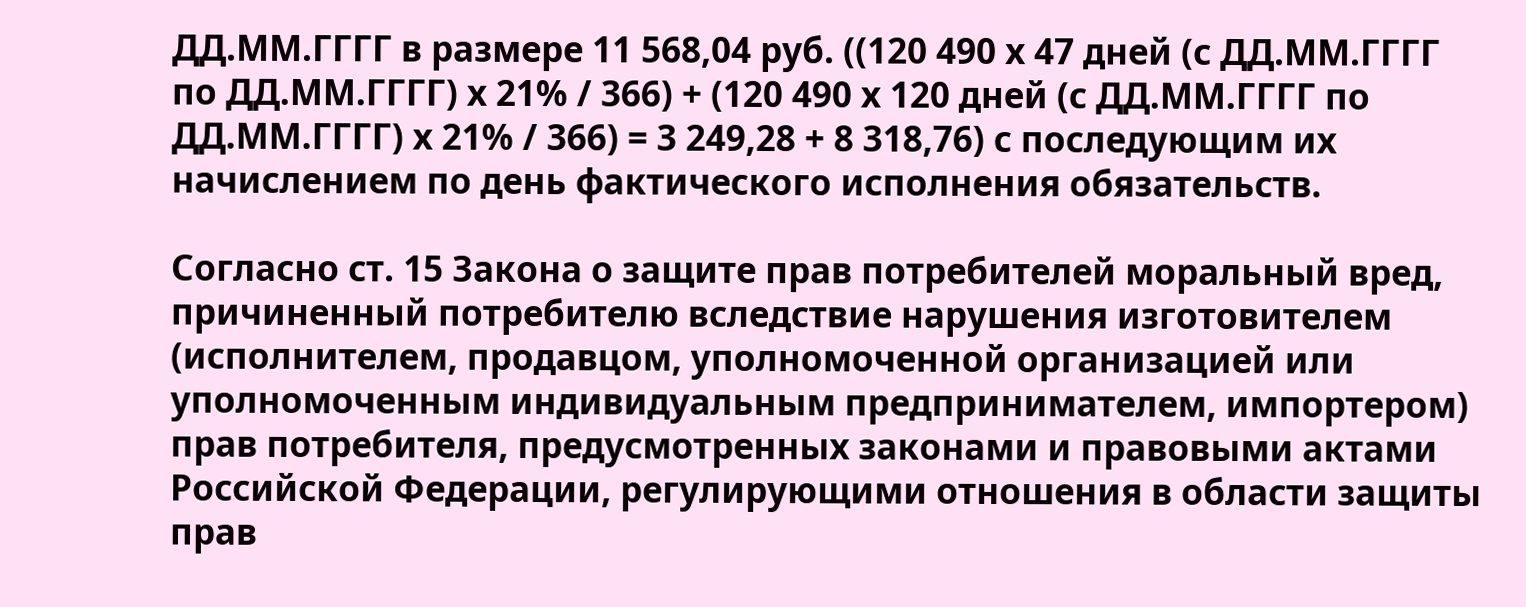ДД.ММ.ГГГГ в размере 11 568,04 руб. ((120 490 х 47 дней (с ДД.ММ.ГГГГ по ДД.ММ.ГГГГ) х 21% / 366) + (120 490 х 120 дней (с ДД.ММ.ГГГГ по ДД.ММ.ГГГГ) х 21% / 366) = 3 249,28 + 8 318,76) с последующим их начислением по день фактического исполнения обязательств.

Согласно ст. 15 Закона о защите прав потребителей моральный вред, причиненный потребителю вследствие нарушения изготовителем (исполнителем, продавцом, уполномоченной организацией или уполномоченным индивидуальным предпринимателем, импортером) прав потребителя, предусмотренных законами и правовыми актами Российской Федерации, регулирующими отношения в области защиты прав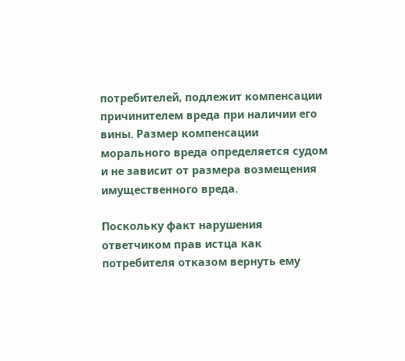потребителей, подлежит компенсации причинителем вреда при наличии его вины. Размер компенсации морального вреда определяется судом и не зависит от размера возмещения имущественного вреда.

Поскольку факт нарушения ответчиком прав истца как потребителя отказом вернуть ему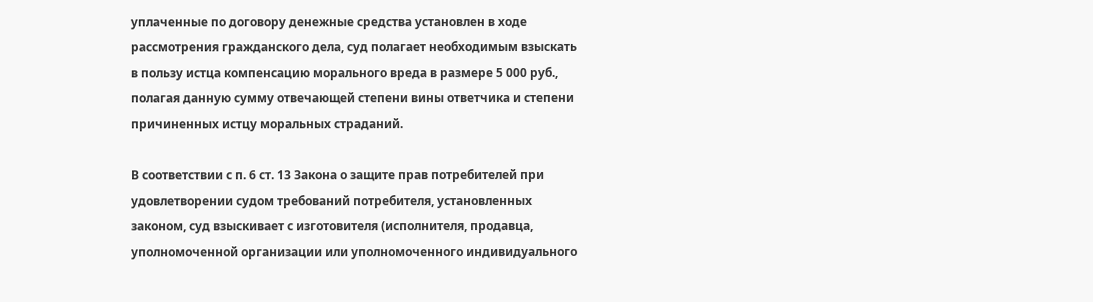уплаченные по договору денежные средства установлен в ходе рассмотрения гражданского дела, суд полагает необходимым взыскать в пользу истца компенсацию морального вреда в размере 5 000 руб., полагая данную сумму отвечающей степени вины ответчика и степени причиненных истцу моральных страданий.

В соответствии с п. 6 ст. 13 Закона о защите прав потребителей при удовлетворении судом требований потребителя, установленных законом, суд взыскивает с изготовителя (исполнителя, продавца, уполномоченной организации или уполномоченного индивидуального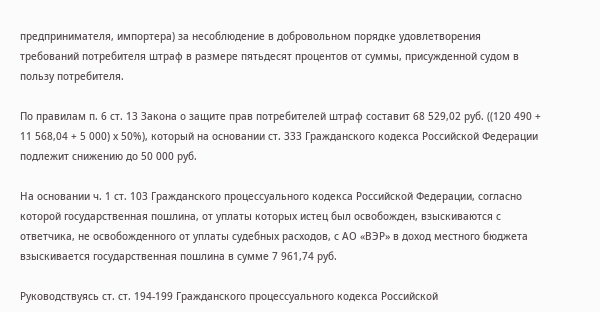предпринимателя, импортера) за несоблюдение в добровольном порядке удовлетворения требований потребителя штраф в размере пятьдесят процентов от суммы, присужденной судом в пользу потребителя.

По правилам п. 6 ст. 13 Закона о защите прав потребителей штраф составит 68 529,02 руб. ((120 490 + 11 568,04 + 5 000) х 50%), который на основании ст. 333 Гражданского кодекса Российской Федерации подлежит снижению до 50 000 руб.

На основании ч. 1 ст. 103 Гражданского процессуального кодекса Российской Федерации, согласно которой государственная пошлина, от уплаты которых истец был освобожден, взыскиваются с ответчика, не освобожденного от уплаты судебных расходов, с АО «ВЭР» в доход местного бюджета взыскивается государственная пошлина в сумме 7 961,74 руб.

Руководствуясь ст. ст. 194-199 Гражданского процессуального кодекса Российской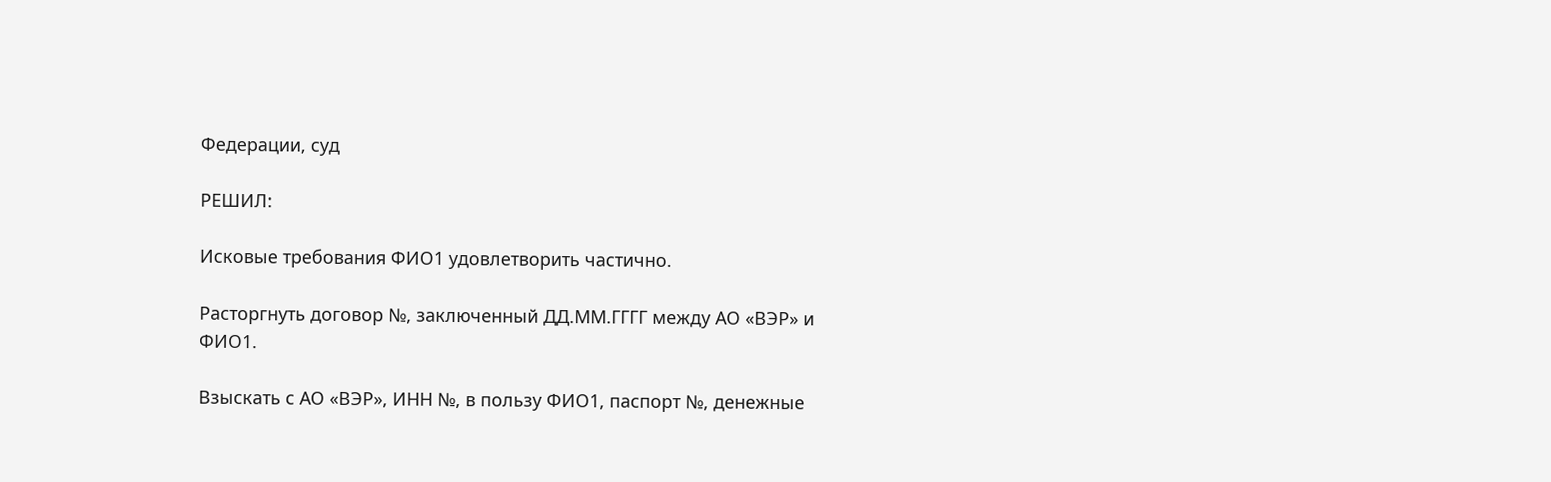Федерации, суд

РЕШИЛ:

Исковые требования ФИО1 удовлетворить частично.

Расторгнуть договор №, заключенный ДД.ММ.ГГГГ между АО «ВЭР» и ФИО1.

Взыскать с АО «ВЭР», ИНН №, в пользу ФИО1, паспорт №, денежные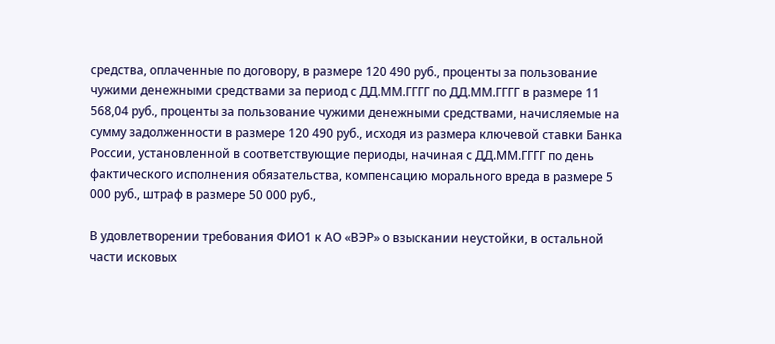средства, оплаченные по договору, в размере 120 490 руб., проценты за пользование чужими денежными средствами за период с ДД.ММ.ГГГГ по ДД.ММ.ГГГГ в размере 11 568,04 руб., проценты за пользование чужими денежными средствами, начисляемые на сумму задолженности в размере 120 490 руб., исходя из размера ключевой ставки Банка России, установленной в соответствующие периоды, начиная с ДД.ММ.ГГГГ по день фактического исполнения обязательства, компенсацию морального вреда в размере 5 000 руб., штраф в размере 50 000 руб.,

В удовлетворении требования ФИО1 к АО «ВЭР» о взыскании неустойки, в остальной части исковых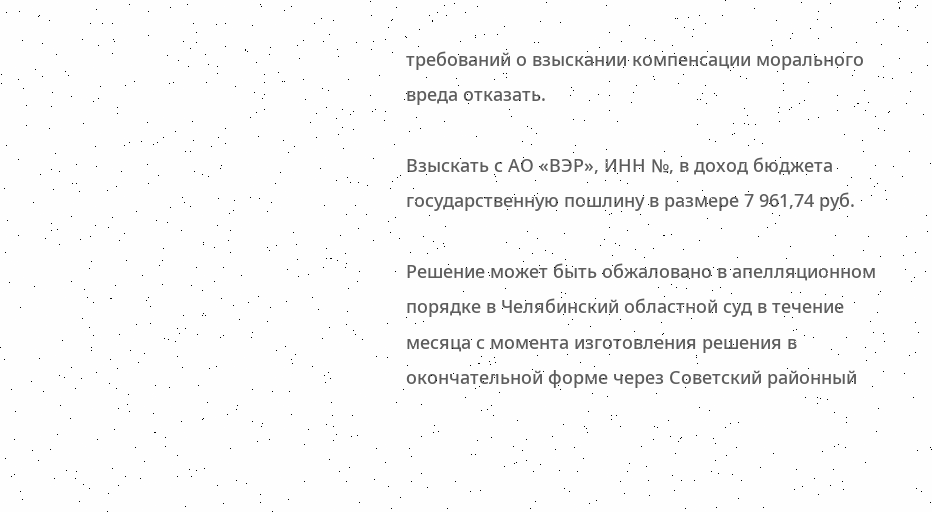требований о взыскании компенсации морального вреда отказать.

Взыскать с АО «ВЭР», ИНН №, в доход бюджета государственную пошлину в размере 7 961,74 руб.

Решение может быть обжаловано в апелляционном порядке в Челябинский областной суд в течение месяца с момента изготовления решения в окончательной форме через Советский районный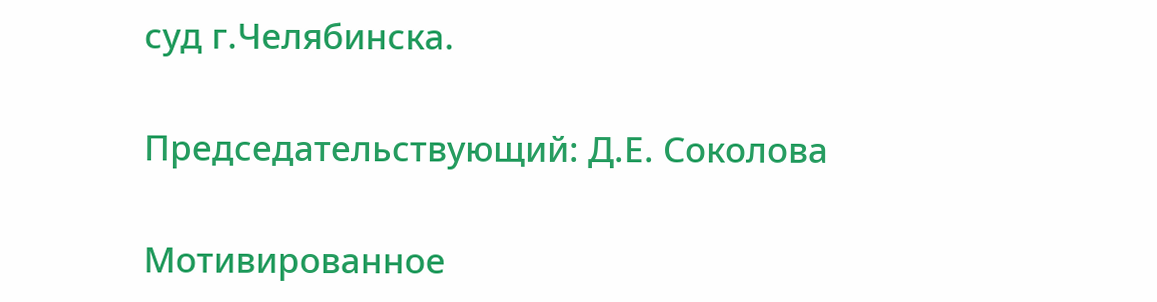суд г.Челябинска.

Председательствующий: Д.Е. Соколова

Мотивированное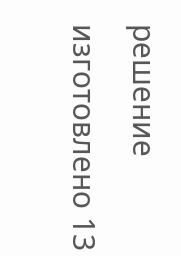решение изготовлено 13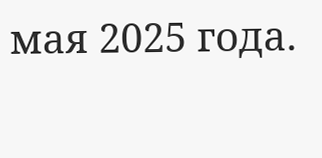мая 2025 года.